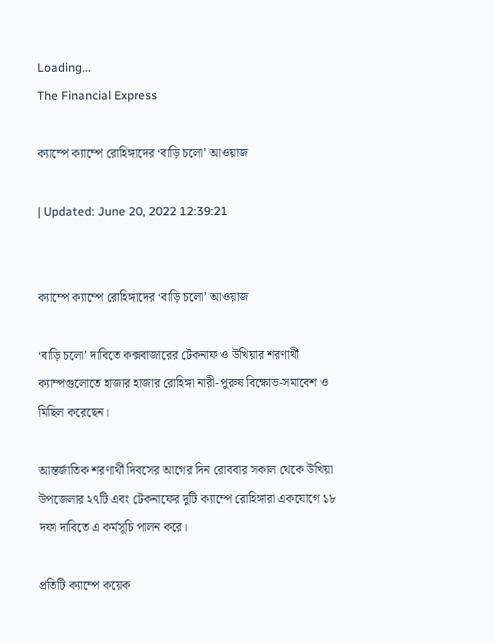Loading...
The Financial Express

ক্যাম্পে ক্যাম্পে রোহিঙ্গাদের ‘বাড়ি চলো’ আওয়াজ

| Updated: June 20, 2022 12:39:21


ক্যাম্পে ক্যাম্পে রোহিঙ্গাদের ‘বাড়ি চলো’ আওয়াজ

‘বাড়ি চলো’ দাবিতে কক্সবাজারের টেকনাফ ও উখিয়ার শরণার্থী ক্যাম্পগুলোতে হাজার হাজার রোহিঙ্গা নারী-পুরুষ বিক্ষোভ-সমাবেশ ও মিছিল করেছেন।

আন্তর্জাতিক শরণার্থী দিবসের আগের দিন রোববার সকাল থেকে উখিয়া উপজেলার ২৭টি এবং টেকনাফের দুটি ক্যাম্পে রোহিঙ্গারা একযোগে ১৮ দফা দাবিতে এ কর্মসূচি পালন করে।

প্রতিটি ক্যাম্পে কয়েক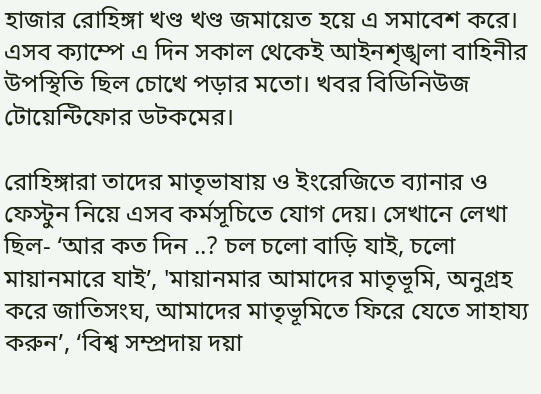হাজার রোহিঙ্গা খণ্ড খণ্ড জমায়েত হয়ে এ সমাবেশ করে। এসব ক্যাম্পে এ দিন সকাল থেকেই আইনশৃঙ্খলা বাহিনীর উপস্থিতি ছিল চোখে পড়ার মতো। খবর বিডিনিউজ টোয়েন্টিফোর ডটকমের।

রোহিঙ্গারা তাদের মাতৃভাষায় ও ইংরেজিতে ব্যানার ও ফেস্টুন নিয়ে এসব কর্মসূচিতে যোগ দেয়। সেখানে লেখা ছিল- ‘আর কত দিন ..? চল চলো বাড়ি যাই, চলো মায়ানমারে যাই’, 'মায়ানমার আমাদের মাতৃভূমি, অনুগ্রহ করে জাতিসংঘ, আমাদের মাতৃভূমিতে ফিরে যেতে সাহায্য করুন’, ‘বিশ্ব সম্প্রদায় দয়া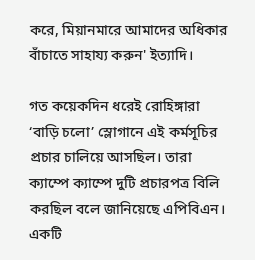করে, মিয়ানমারে আমাদের অধিকার বাঁচাতে সাহায্য করুন' ইত্যাদি।

গত কয়েকদিন ধরেই রোহিঙ্গারা ‘বাড়ি চলো’ স্লোগানে এই কর্মসূচির প্রচার চালিয়ে আসছিল। তারা ক্যাম্পে ক্যাম্পে দুটি প্রচারপত্র বিলি করছিল বলে জানিয়েছে এপিবিএন। একটি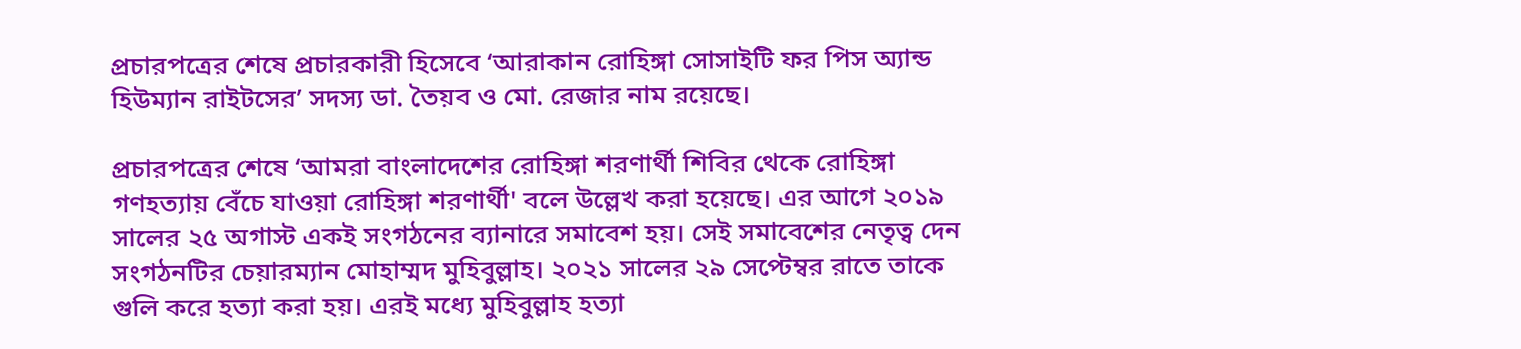প্রচারপত্রের শেষে প্রচারকারী হিসেবে ‘আরাকান রোহিঙ্গা সোসাইটি ফর পিস অ্যান্ড হিউম্যান রাইটসের’ সদস্য ডা. তৈয়ব ও মো. রেজার নাম রয়েছে।

প্রচারপত্রের শেষে ‘আমরা বাংলাদেশের রোহিঙ্গা শরণার্থী শিবির থেকে রোহিঙ্গা গণহত্যায় বেঁচে যাওয়া রোহিঙ্গা শরণার্থী' বলে উল্লেখ করা হয়েছে। এর আগে ২০১৯ সালের ২৫ অগাস্ট একই সংগঠনের ব্যানারে সমাবেশ হয়। সেই সমাবেশের নেতৃত্ব দেন সংগঠনটির চেয়ারম্যান মোহাম্মদ মুহিবুল্লাহ। ২০২১ সালের ২৯ সেপ্টেম্বর রাতে তাকে গুলি করে হত্যা করা হয়। এরই মধ্যে মুহিবুল্লাহ হত্যা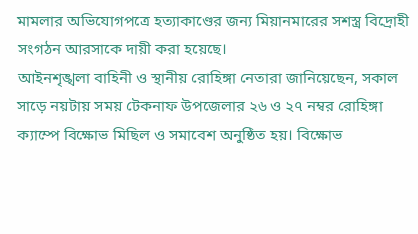মামলার অভিযোগপত্রে হত্যাকাণ্ডের জন্য মিয়ানমারের সশস্ত্র বিদ্রোহী সংগঠন আরসাকে দায়ী করা হয়েছে।
আইনশৃঙ্খলা বাহিনী ও স্থানীয় রোহিঙ্গা নেতারা জানিয়েছেন, সকাল সাড়ে নয়টায় সময় টেকনাফ উপজেলার ২৬ ও ২৭ নম্বর রোহিঙ্গা ক্যাম্পে বিক্ষোভ মিছিল ও সমাবেশ অনুষ্ঠিত হয়। বিক্ষোভ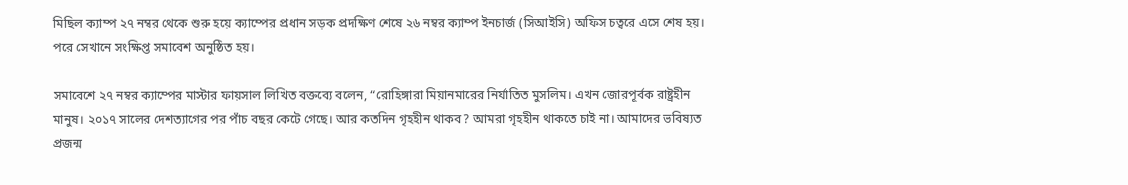মিছিল ক্যাম্প ২৭ নম্বর থেকে শুরু হয়ে ক্যাম্পের প্রধান সড়ক প্রদক্ষিণ শেষে ২৬ নম্বর ক্যাম্প ইনচার্জ (সিআইসি) অফিস চত্বরে এসে শেষ হয়। পরে সেখানে সংক্ষিপ্ত সমাবেশ অনুষ্ঠিত হয়।

সমাবেশে ২৭ নম্বর ক্যাম্পের মাস্টার ফায়সাল লিখিত বক্তব্যে বলেন, “রোহিঙ্গারা মিয়ানমারের নির্যাতিত মুসলিম। এখন জোরপূর্বক রাষ্ট্রহীন মানুষ। ২০১৭ সালের দেশত্যাগের পর পাঁচ বছর কেটে গেছে। আর কতদিন গৃহহীন থাকব? আমরা গৃহহীন থাকতে চাই না। আমাদের ভবিষ্যত প্রজন্ম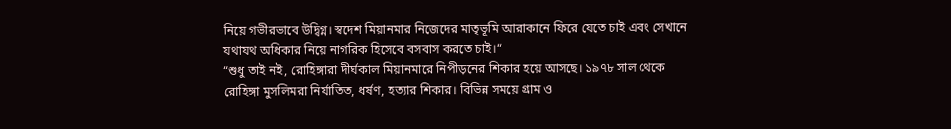নিয়ে গভীরভাবে উদ্বিগ্ন। স্বদেশ মিয়ানমার নিজেদের মাতৃভূমি আরাকানে ফিরে যেতে চাই এবং সেখানে যথাযথ অধিকার নিয়ে নাগরিক হিসেবে বসবাস করতে চাই।“
“শুধু তাই নই, রোহিঙ্গারা দীর্ঘকাল মিয়ানমারে নিপীড়নের শিকার হয়ে আসছে। ১৯৭৮ সাল থেকে রোহিঙ্গা মুসলিমরা নির্যাতিত, ধর্ষণ, হত্যার শিকার। বিভিন্ন সময়ে গ্রাম ও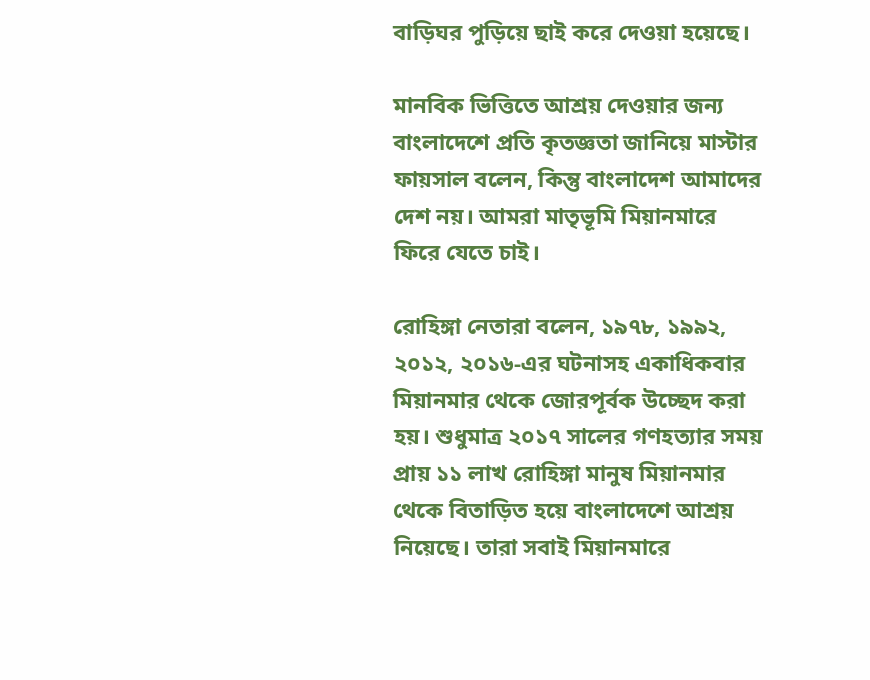বাড়িঘর পুড়িয়ে ছাই করে দেওয়া হয়েছে।

মানবিক ভিত্তিতে আশ্রয় দেওয়ার জন্য বাংলাদেশে প্রতি কৃতজ্ঞতা জানিয়ে মাস্টার ফায়সাল বলেন, কিন্তু বাংলাদেশ আমাদের দেশ নয়। আমরা মাতৃভূমি মিয়ানমারে ফিরে যেতে চাই।

রোহিঙ্গা নেতারা বলেন, ১৯৭৮, ১৯৯২, ২০১২, ২০১৬-এর ঘটনাসহ একাধিকবার মিয়ানমার থেকে জোরপূর্বক উচ্ছেদ করা হয়। শুধুমাত্র ২০১৭ সালের গণহত্যার সময় প্রায় ১১ লাখ রোহিঙ্গা মানুষ মিয়ানমার থেকে বিতাড়িত হয়ে বাংলাদেশে আশ্রয় নিয়েছে। তারা সবাই মিয়ানমারে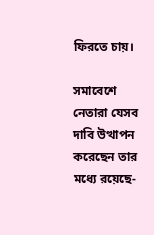ফিরতে চায়।

সমাবেশে নেতারা যেসব দাবি উত্থাপন করেছেন তার মধ্যে রয়েছে-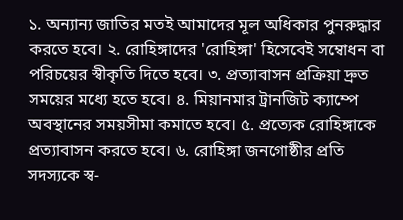১. অন্যান্য জাতির মতই আমাদের মূল অধিকার পুনরুদ্ধার করতে হবে। ২. রোহিঙ্গাদের 'রোহিঙ্গা' হিসেবেই সম্বোধন বা পরিচয়ের স্বীকৃতি দিতে হবে। ৩. প্রত্যাবাসন প্রক্রিয়া দ্রুত সময়ের মধ্যে হতে হবে। ৪. মিয়ানমার ট্রানজিট ক্যাম্পে অবস্থানের সময়সীমা কমাতে হবে। ৫. প্রত্যেক রোহিঙ্গাকে প্রত্যাবাসন করতে হবে। ৬. রোহিঙ্গা জনগোষ্ঠীর প্রতি সদস্যকে স্ব-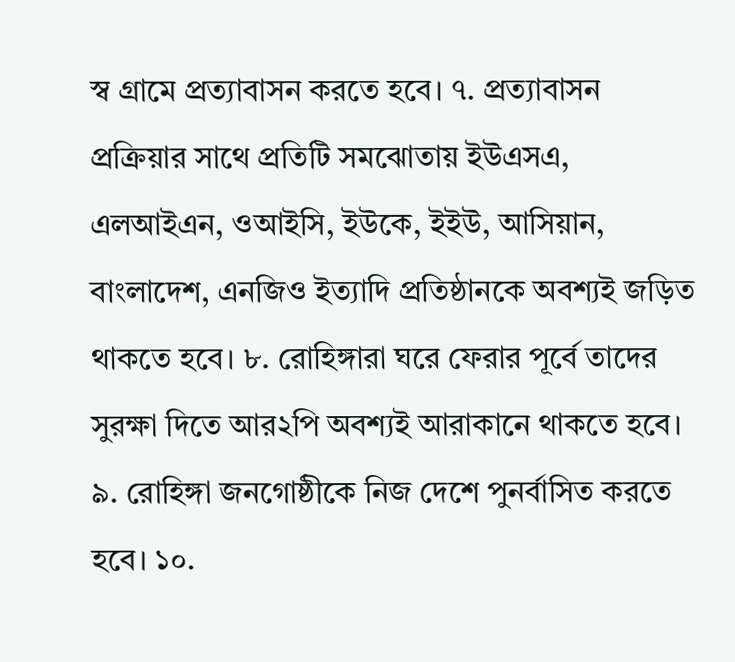স্ব গ্রামে প্রত্যাবাসন করতে হবে। ৭. প্রত্যাবাসন প্রক্রিয়ার সাথে প্রতিটি সমঝোতায় ইউএসএ, এলআইএন, ওআইসি, ইউকে, ইইউ, আসিয়ান, বাংলাদেশ, এনজিও ইত্যাদি প্রতিষ্ঠানকে অবশ্যই জড়িত থাকতে হবে। ৮. রোহিঙ্গারা ঘরে ফেরার পূর্বে তাদের সুরক্ষা দিতে আর২পি অবশ্যই আরাকানে থাকতে হবে। ৯. রোহিঙ্গা জনগোষ্ঠীকে নিজ দেশে পুনর্বাসিত করতে হবে। ১০.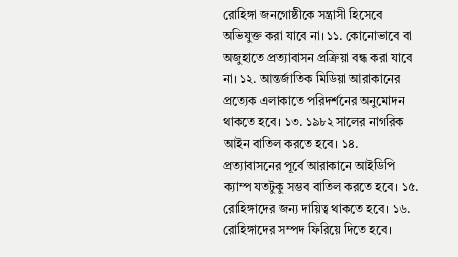রোহিঙ্গা জনগোষ্ঠীকে সন্ত্রাসী হিসেবে অভিযুক্ত করা যাবে না। ১১. কোনোভাবে বা অজুহাতে প্রত্যাবাসন প্রক্রিয়া বন্ধ করা যাবে না। ১২. আন্তর্জাতিক মিডিয়া আরাকানের প্রত্যেক এলাকাতে পরিদর্শনের অনুমোদন থাকতে হবে। ১৩. ১৯৮২ সালের নাগরিক আইন বাতিল করতে হবে। ১৪. প্রত্যাবাসনের পূর্বে আরাকানে আইডিপি ক্যাম্প যতটুকু সম্ভব বাতিল করতে হবে। ১৫. রোহিঙ্গাদের জন্য দায়িত্ব থাকতে হবে। ১৬. রোহিঙ্গাদের সম্পদ ফিরিয়ে দিতে হবে।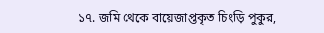১৭. জমি থেকে বায়েজাপ্তকৃত চিংড়ি পুকুর,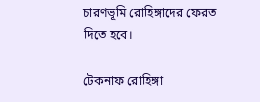চারণভূমি রোহিঙ্গাদের ফেরত দিতে হবে।

টেকনাফ রোহিঙ্গা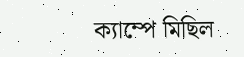ক্যাম্পে মিছিল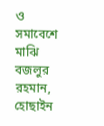ও সমাবেশে মাঝি বজলুর রহমান, হোছাইন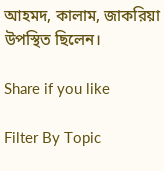আহমদ, কালাম, জাকরিয়া উপস্থিত ছিলেন।

Share if you like

Filter By Topic